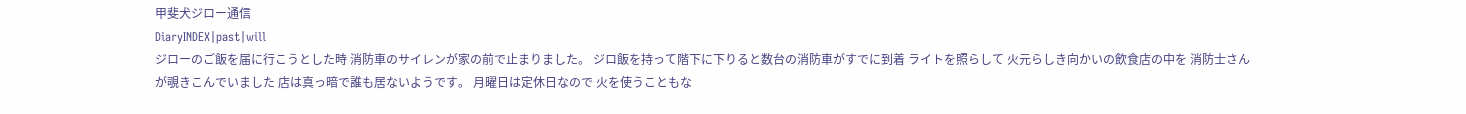甲斐犬ジロー通信
DiaryINDEX|past|will
ジローのご飯を届に行こうとした時 消防車のサイレンが家の前で止まりました。 ジロ飯を持って階下に下りると数台の消防車がすでに到着 ライトを照らして 火元らしき向かいの飲食店の中を 消防士さんが覗きこんでいました 店は真っ暗で誰も居ないようです。 月曜日は定休日なので 火を使うこともな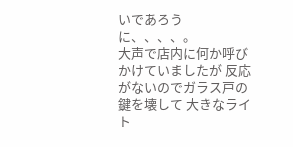いであろうに、、、、。
大声で店内に何か呼びかけていましたが 反応がないのでガラス戸の鍵を壊して 大きなライト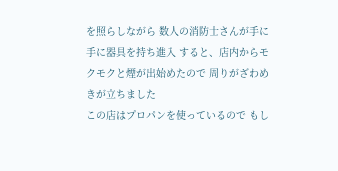を照らしながら 数人の消防士さんが手に手に器具を持ち進入 すると、店内からモクモクと煙が出始めたので 周りがざわめきが立ちました
この店はプロパンを使っているので もし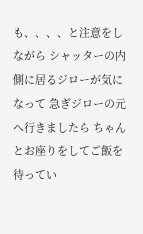も、、、、と注意をしながら シャッターの内側に居るジローが気になって 急ぎジローの元へ行きましたら ちゃんとお座りをしてご飯を待ってい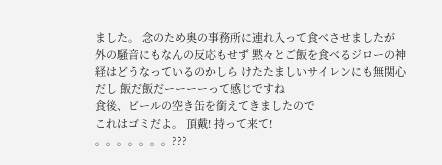ました。 念のため奥の事務所に連れ入って食べさせましたが 外の騒音にもなんの反応もせず 黙々とご飯を食べるジローの神経はどうなっているのかしら けたたましいサイレンにも無関心だし 飯だ飯だーーーーって感じですね
食後、ビールの空き缶を銜えてきましたので
これはゴミだよ。 頂戴! 持って来て!
。。。。。。。???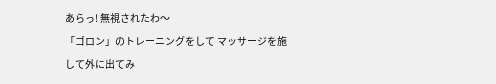あらっ! 無視されたわ〜
「ゴロン」のトレーニングをして マッサージを施して外に出てみ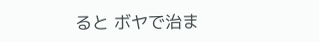ると ボヤで治ま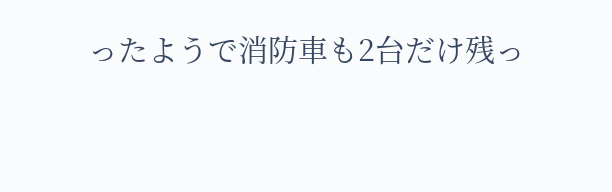ったようで消防車も2台だけ残っ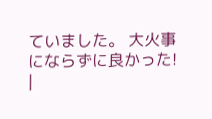ていました。 大火事にならずに良かった!
|